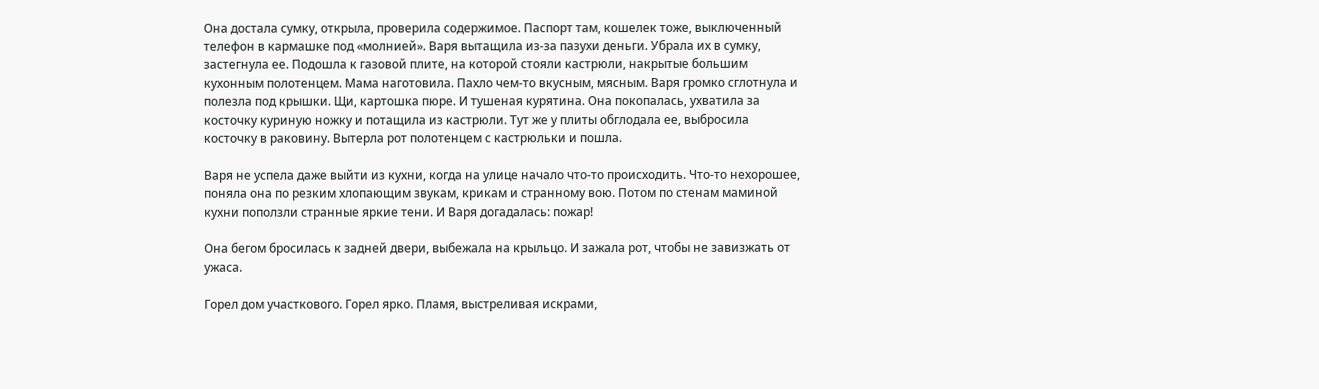Она достала сумку, открыла, проверила содержимое. Паспорт там, кошелек тоже, выключенный телефон в кармашке под «молнией». Варя вытащила из-за пазухи деньги. Убрала их в сумку, застегнула ее. Подошла к газовой плите, на которой стояли кастрюли, накрытые большим кухонным полотенцем. Мама наготовила. Пахло чем-то вкусным, мясным. Варя громко сглотнула и полезла под крышки. Щи, картошка пюре. И тушеная курятина. Она покопалась, ухватила за косточку куриную ножку и потащила из кастрюли. Тут же у плиты обглодала ее, выбросила косточку в раковину. Вытерла рот полотенцем с кастрюльки и пошла.

Варя не успела даже выйти из кухни, когда на улице начало что-то происходить. Что-то нехорошее, поняла она по резким хлопающим звукам, крикам и странному вою. Потом по стенам маминой кухни поползли странные яркие тени. И Варя догадалась: пожар!

Она бегом бросилась к задней двери, выбежала на крыльцо. И зажала рот, чтобы не завизжать от ужаса.

Горел дом участкового. Горел ярко. Пламя, выстреливая искрами,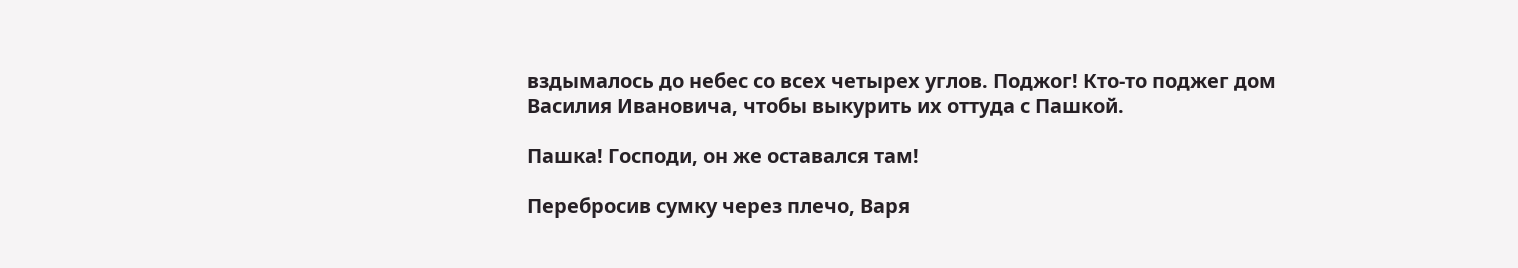вздымалось до небес со всех четырех углов. Поджог! Кто-то поджег дом Василия Ивановича, чтобы выкурить их оттуда с Пашкой.

Пашка! Господи, он же оставался там!

Перебросив сумку через плечо, Варя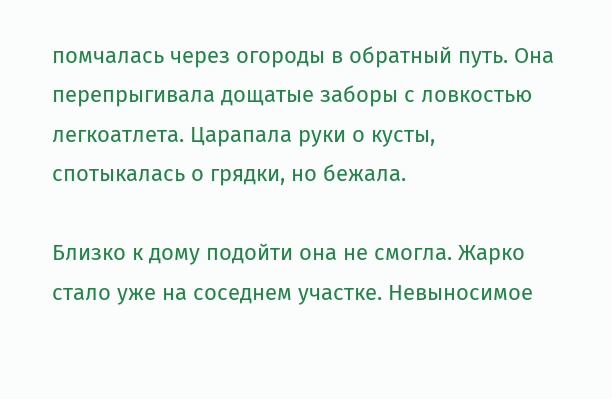помчалась через огороды в обратный путь. Она перепрыгивала дощатые заборы с ловкостью легкоатлета. Царапала руки о кусты, спотыкалась о грядки, но бежала.

Близко к дому подойти она не смогла. Жарко стало уже на соседнем участке. Невыносимое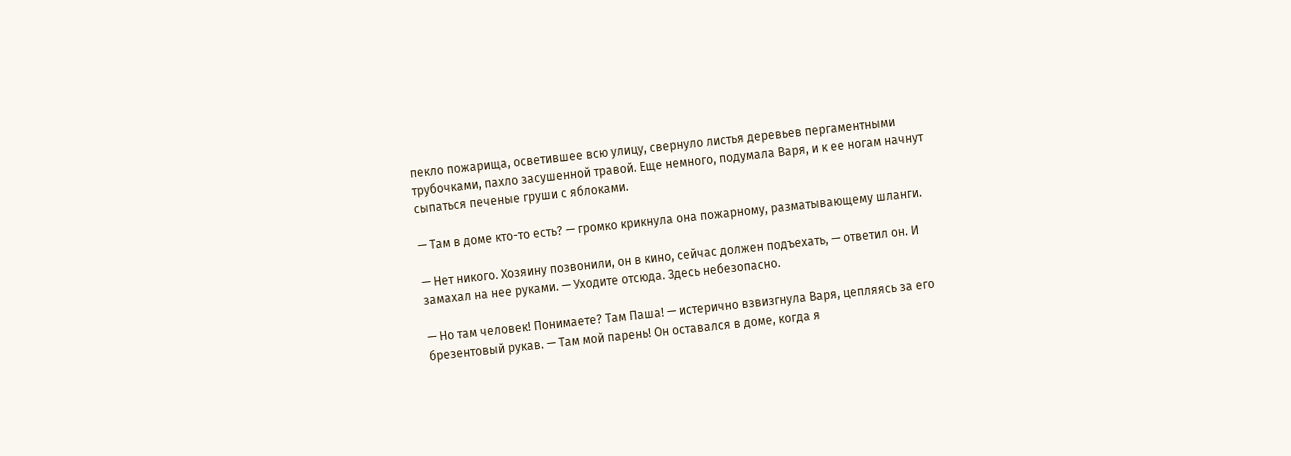пекло пожарища, осветившее всю улицу, свернуло листья деревьев пергаментными трубочками, пахло засушенной травой. Еще немного, подумала Варя, и к ее ногам начнут сыпаться печеные груши с яблоками.

— Там в доме кто-то есть? — громко крикнула она пожарному, разматывающему шланги.

— Нет никого. Хозяину позвонили, он в кино, сейчас должен подъехать, — ответил он. И замахал на нее руками. — Уходите отсюда. Здесь небезопасно.

— Но там человек! Понимаете? Там Паша! — истерично взвизгнула Варя, цепляясь за его брезентовый рукав. — Там мой парень! Он оставался в доме, когда я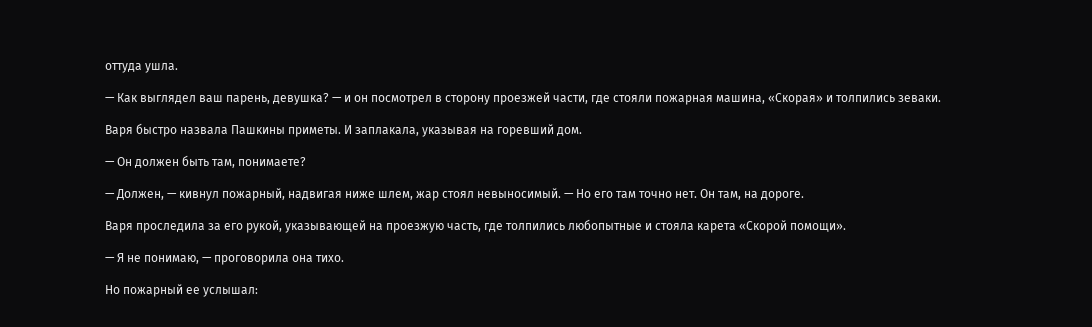оттуда ушла.

— Как выглядел ваш парень, девушка? — и он посмотрел в сторону проезжей части, где стояли пожарная машина, «Скорая» и толпились зеваки.

Варя быстро назвала Пашкины приметы. И заплакала, указывая на горевший дом.

— Он должен быть там, понимаете?

— Должен, — кивнул пожарный, надвигая ниже шлем, жар стоял невыносимый. — Но его там точно нет. Он там, на дороге.

Варя проследила за его рукой, указывающей на проезжую часть, где толпились любопытные и стояла карета «Скорой помощи».

— Я не понимаю, — проговорила она тихо.

Но пожарный ее услышал: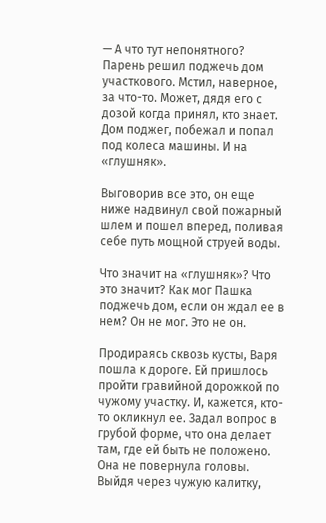— А что тут непонятного? Парень решил поджечь дом участкового. Мстил, наверное, за что-то. Может, дядя его с дозой когда принял, кто знает. Дом поджег, побежал и попал под колеса машины. И на «глушняк».

Выговорив все это, он еще ниже надвинул свой пожарный шлем и пошел вперед, поливая себе путь мощной струей воды.

Что значит на «глушняк»? Что это значит? Как мог Пашка поджечь дом, если он ждал ее в нем? Он не мог. Это не он.

Продираясь сквозь кусты, Варя пошла к дороге. Ей пришлось пройти гравийной дорожкой по чужому участку. И, кажется, кто-то окликнул ее. Задал вопрос в грубой форме, что она делает там, где ей быть не положено. Она не повернула головы. Выйдя через чужую калитку,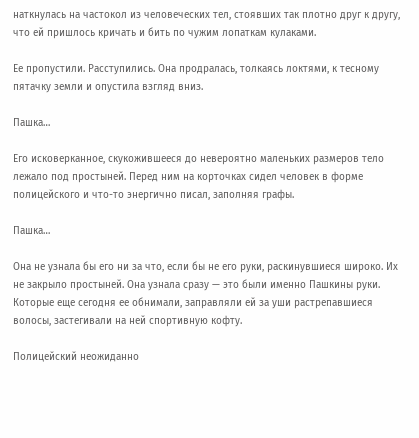наткнулась на частокол из человеческих тел, стоявших так плотно друг к другу, что ей пришлось кричать и бить по чужим лопаткам кулаками.

Ее пропустили. Расступились. Она продралась, толкаясь локтями, к тесному пятачку земли и опустила взгляд вниз.

Пашка…

Его исковерканное, скукожившееся до невероятно маленьких размеров тело лежало под простыней. Перед ним на корточках сидел человек в форме полицейского и что-то энергично писал, заполняя графы.

Пашка…

Она не узнала бы его ни за что, если бы не его руки, раскинувшиеся широко. Их не закрыло простыней. Она узнала сразу — это были именно Пашкины руки. Которые еще сегодня ее обнимали, заправляли ей за уши растрепавшиеся волосы, застегивали на ней спортивную кофту.

Полицейский неожиданно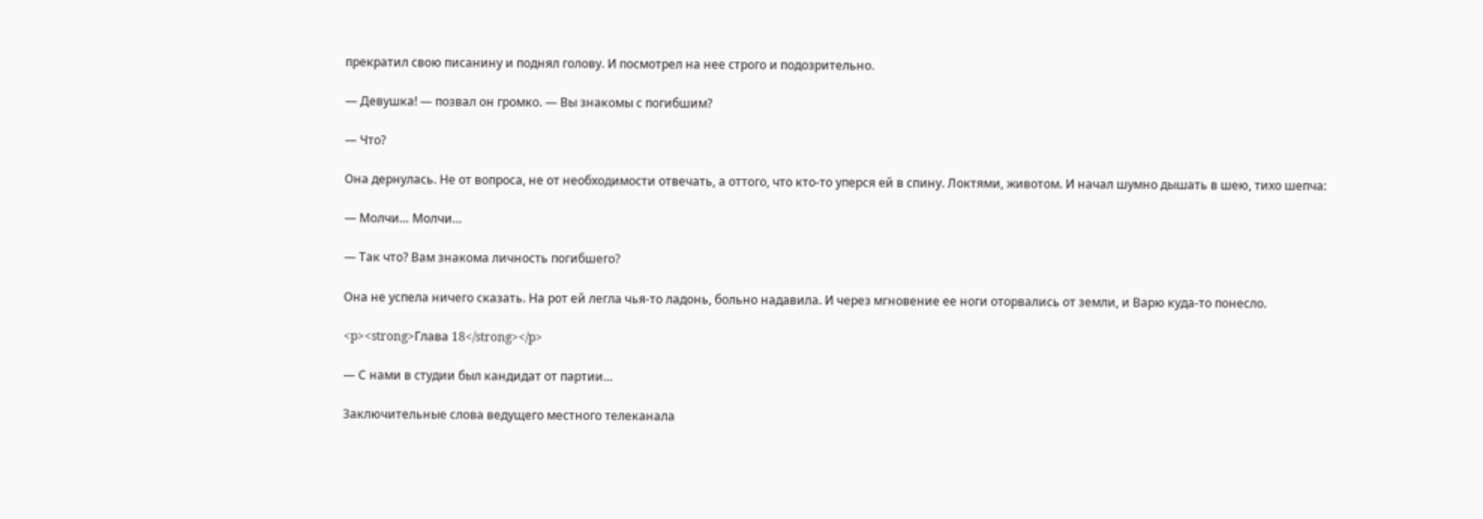прекратил свою писанину и поднял голову. И посмотрел на нее строго и подозрительно.

— Девушка! — позвал он громко. — Вы знакомы с погибшим?

— Что?

Она дернулась. Не от вопроса, не от необходимости отвечать, а оттого, что кто-то уперся ей в спину. Локтями, животом. И начал шумно дышать в шею, тихо шепча:

— Молчи… Молчи…

— Так что? Вам знакома личность погибшего?

Она не успела ничего сказать. На рот ей легла чья-то ладонь, больно надавила. И через мгновение ее ноги оторвались от земли, и Варю куда-то понесло.

<p><strong>Глава 18</strong></p>

— С нами в студии был кандидат от партии…

Заключительные слова ведущего местного телеканала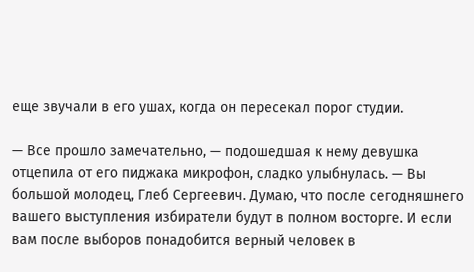еще звучали в его ушах, когда он пересекал порог студии.

— Все прошло замечательно, — подошедшая к нему девушка отцепила от его пиджака микрофон, сладко улыбнулась. — Вы большой молодец, Глеб Сергеевич. Думаю, что после сегодняшнего вашего выступления избиратели будут в полном восторге. И если вам после выборов понадобится верный человек в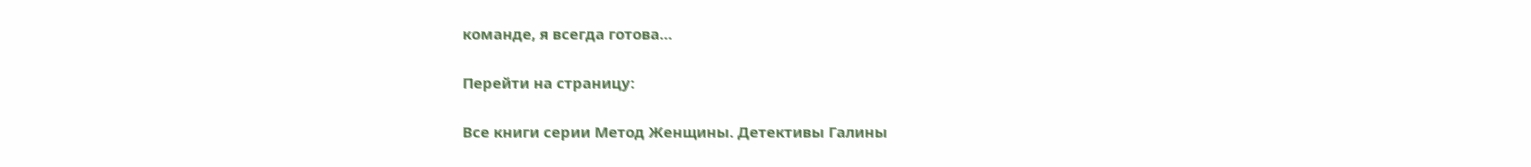команде, я всегда готова…

Перейти на страницу:

Все книги серии Метод Женщины. Детективы Галины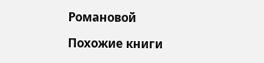Романовой

Похожие книги